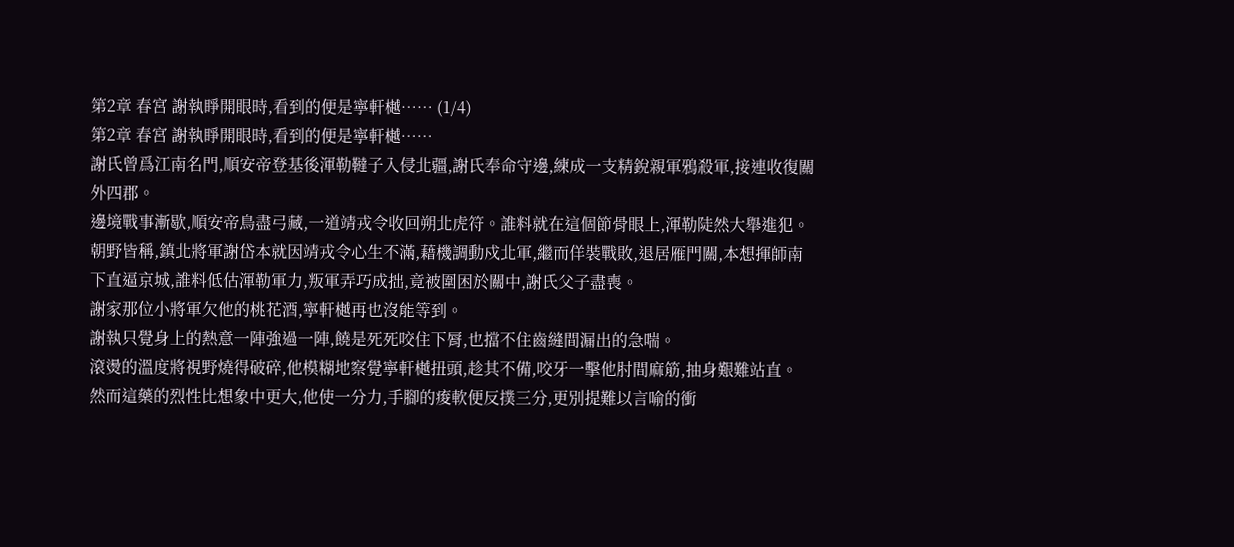第2章 春宮 謝執睜開眼時,看到的便是寧軒樾…… (1/4)
第2章 春宮 謝執睜開眼時,看到的便是寧軒樾……
謝氏曾爲江南名門,順安帝登基後渾勒韃子入侵北疆,謝氏奉命守邊,練成一支精銳親軍鴉殺軍,接連收復關外四郡。
邊境戰事漸歇,順安帝鳥盡弓藏,一道靖戎令收回朔北虎符。誰料就在這個節骨眼上,渾勒陡然大舉進犯。
朝野皆稱,鎮北將軍謝岱本就因靖戎令心生不滿,藉機調動戍北軍,繼而佯裝戰敗,退居雁門關,本想揮師南下直逼京城,誰料低估渾勒軍力,叛軍弄巧成拙,竟被圍困於關中,謝氏父子盡喪。
謝家那位小將軍欠他的桃花酒,寧軒樾再也沒能等到。
謝執只覺身上的熱意一陣強過一陣,饒是死死咬住下脣,也擋不住齒縫間漏出的急喘。
滾燙的溫度將視野燒得破碎,他模糊地察覺寧軒樾扭頭,趁其不備,咬牙一擊他肘間麻筋,抽身艱難站直。
然而這藥的烈性比想象中更大,他使一分力,手腳的痠軟便反撲三分,更別提難以言喻的衝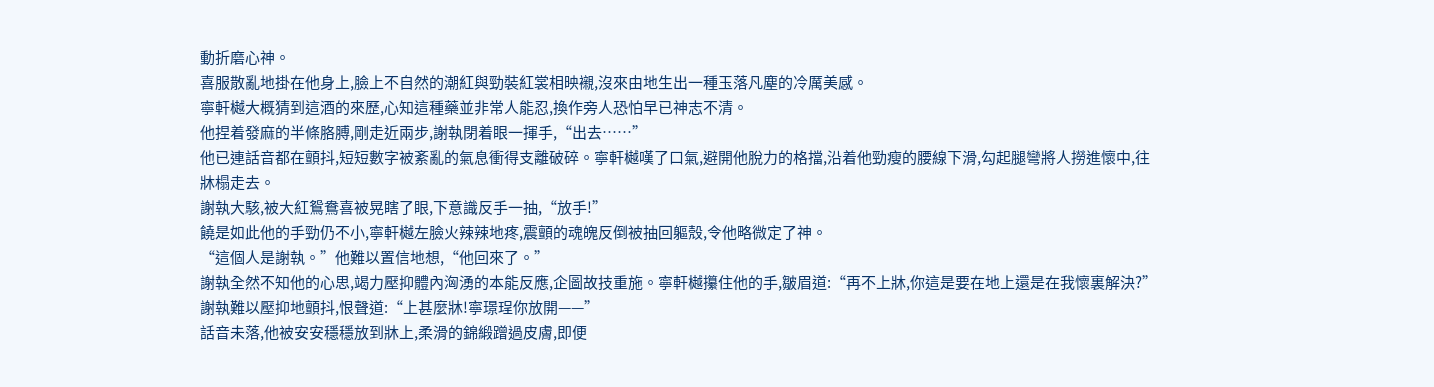動折磨心神。
喜服散亂地掛在他身上,臉上不自然的潮紅與勁裝紅裳相映襯,沒來由地生出一種玉落凡塵的冷厲美感。
寧軒樾大概猜到這酒的來歷,心知這種藥並非常人能忍,換作旁人恐怕早已神志不清。
他捏着發麻的半條胳膊,剛走近兩步,謝執閉着眼一揮手,“出去……”
他已連話音都在顫抖,短短數字被紊亂的氣息衝得支離破碎。寧軒樾嘆了口氣,避開他脫力的格擋,沿着他勁瘦的腰線下滑,勾起腿彎將人撈進懷中,往牀榻走去。
謝執大駭,被大紅鴛鴦喜被晃瞎了眼,下意識反手一抽,“放手!”
饒是如此他的手勁仍不小,寧軒樾左臉火辣辣地疼,震顫的魂魄反倒被抽回軀殼,令他略微定了神。
“這個人是謝執。”他難以置信地想,“他回來了。”
謝執全然不知他的心思,竭力壓抑體內洶湧的本能反應,企圖故技重施。寧軒樾攥住他的手,皺眉道:“再不上牀,你這是要在地上還是在我懷裏解決?”
謝執難以壓抑地顫抖,恨聲道:“上甚麼牀!寧璟珵你放開——”
話音未落,他被安安穩穩放到牀上,柔滑的錦緞蹭過皮膚,即便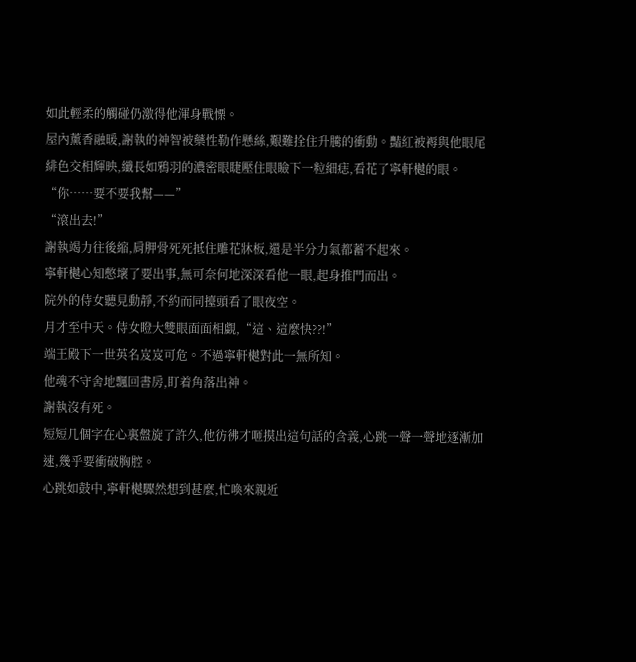如此輕柔的觸碰仍激得他渾身戰慄。
屋內薰香融暖,謝執的神智被藥性勒作懸絲,艱難拴住升騰的衝動。豔紅被褥與他眼尾緋色交相輝映,纖長如鴉羽的濃密眼睫壓住眼瞼下一粒細痣,看花了寧軒樾的眼。
“你……要不要我幫——”
“滾出去!”
謝執竭力往後縮,肩胛骨死死抵住雕花牀板,還是半分力氣都蓄不起來。
寧軒樾心知憋壞了要出事,無可奈何地深深看他一眼,起身推門而出。
院外的侍女聽見動靜,不約而同擡頭看了眼夜空。
月才至中天。侍女瞪大雙眼面面相覷,“這、這麼快??!”
端王殿下一世英名岌岌可危。不過寧軒樾對此一無所知。
他魂不守舍地飄回書房,盯着角落出神。
謝執沒有死。
短短几個字在心裏盤旋了許久,他彷彿才咂摸出這句話的含義,心跳一聲一聲地逐漸加速,幾乎要衝破胸腔。
心跳如鼓中,寧軒樾驟然想到甚麼,忙喚來親近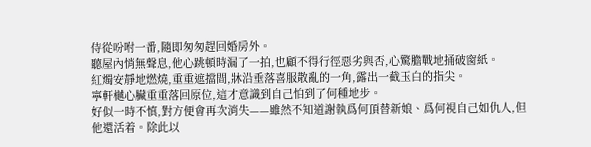侍從吩咐一番,隨即匆匆趕回婚房外。
聽屋內悄無聲息,他心跳頓時漏了一拍,也顧不得行徑惡劣與否,心驚膽戰地捅破窗紙。
紅燭安靜地燃燒,重重遮擋間,牀沿垂落喜服散亂的一角,露出一截玉白的指尖。
寧軒樾心臟重重落回原位,這才意識到自己怕到了何種地步。
好似一時不慎,對方便會再次消失——雖然不知道謝執爲何頂替新娘、爲何視自己如仇人,但他還活着。除此以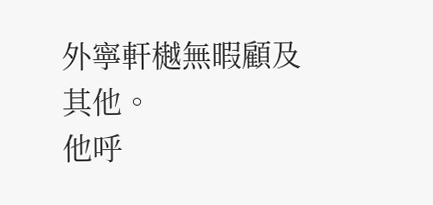外寧軒樾無暇顧及其他。
他呼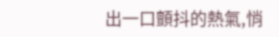出一口顫抖的熱氣,悄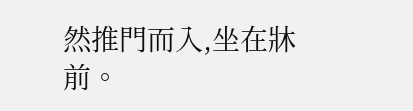然推門而入,坐在牀前。